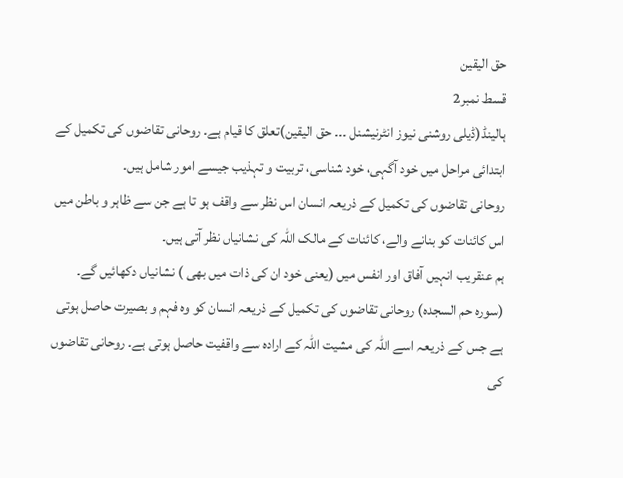حق الیقین
قسط نمبر2
ہالینڈ(ڈیلی روشنی نیوز انٹرنیشنل ۔۔۔ حق الیقین)تعلق کا قیام ہے۔ روحانی تقاضوں کی تکمیل کے ابتدائی مراحل میں خود آگہی، خود شناسی، تربیت و تہذیب جیسے امور شامل ہیں۔
روحانی تقاضوں کی تکمیل کے ذریعہ انسان اس نظر سے واقف ہو تا ہے جن سے ظاہر و باطن میں اس کائنات کو بنانے والے، کائنات کے مالک اللہ کی نشانیاں نظر آتی ہیں۔
ہم عنقریب انہیں آفاق اور انفس میں (یعنی خود ان کی ذات میں بھی ) نشانیاں دکھائیں گے۔ (سورہ حم السجدہ) روحانی تقاضوں کی تکمیل کے ذریعہ انسان کو وہ فہم و بصیرت حاصل ہوتی ہے جس کے ذریعہ اسے اللہ کی مشیت اللہ کے ارادہ سے واقفیت حاصل ہوتی ہے۔ روحانی تقاضوں کی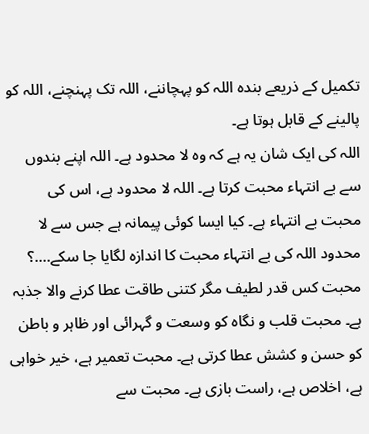تکمیل کے ذریعے بندہ اللہ کو پہچاننے، اللہ تک پہنچنے، اللہ کو پالینے کے قابل ہوتا ہے۔
اللہ کی ایک شان یہ ہے کہ وہ لا محدود ہے۔ اللہ اپنے بندوں سے بے انتہاء محبت کرتا ہے۔ اللہ لا محدود ہے، اس کی محبت بے انتہاء ہے۔ کیا ایسا کوئی پیمانہ ہے جس سے لا محدود اللہ کی بے انتہاء محبت کا اندازہ لگایا جا سکے….؟ محبت کس قدر لطیف مگر کتنی طاقت عطا کرنے والا جذبہ ہے۔ محبت قلب و نگاہ کو وسعت و گہرائی اور ظاہر و باطن کو حسن و کشش عطا کرتی ہے۔ محبت تعمیر ہے، خیر خواہی ہے، اخلاص ہے، راست بازی ہے۔ محبت سے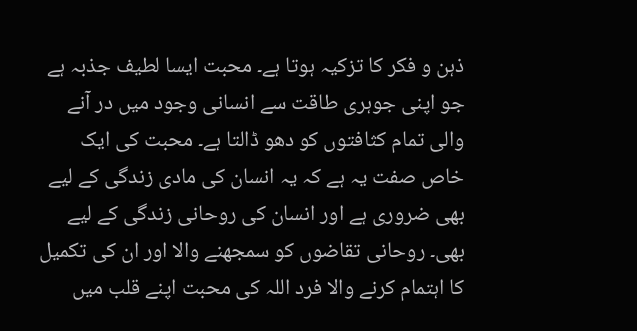ذہن و فکر کا تزکیہ ہوتا ہے۔ محبت ایسا لطیف جذبہ ہے جو اپنی جوہری طاقت سے انسانی وجود میں در آنے والی تمام کثافتوں کو دھو ڈالتا ہے۔ محبت کی ایک خاص صفت یہ ہے کہ یہ انسان کی مادی زندگی کے لیے بھی ضروری ہے اور انسان کی روحانی زندگی کے لیے بھی۔ روحانی تقاضوں کو سمجھنے والا اور ان کی تکمیل کا اہتمام کرنے والا فرد اللہ کی محبت اپنے قلب میں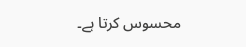محسوس کرتا ہے۔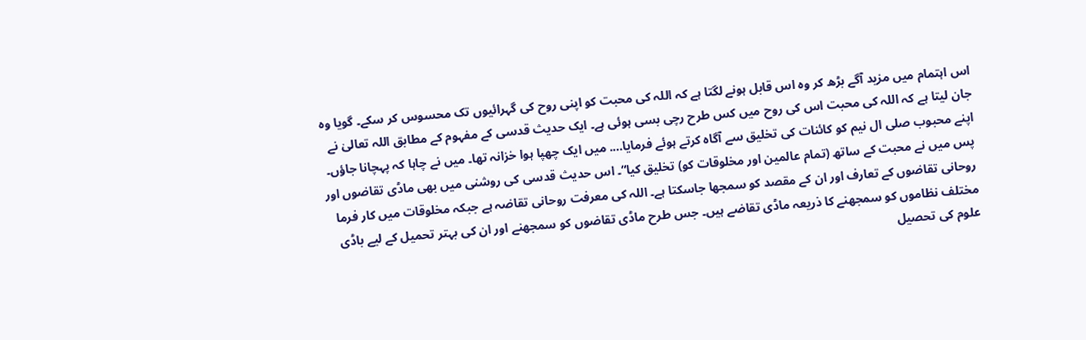اس اہتمام میں مزید آگے بڑھ کر وہ اس قابل ہونے لگتا ہے کہ اللہ کی محبت کو اپنی روح کی گہرائیوں تک محسوس کر سکے۔ گویا وہ جان لیتا ہے کہ اللہ کی محبت اس کی روح میں کس طرح رچی بسی ہوئی ہے۔ ایک حدیث قدسی کے مفہوم کے مطابق اللہ تعالیٰ نے اپنے محبوب صلی ال نیم کو کائنات کی تخلیق سے آگاہ کرتے ہوئے فرمایا…. میں ایک چھپا ہوا خزانہ تھا۔ میں نے چاہا کہ پہچانا جاؤں۔ پس میں نے محبت کے ساتھ (تمام عالمین اور مخلوقات کو) تخلیق کیا“۔ اس حدیث قدسی کی روشنی میں بھی ماڈی تقاضوں اور روحانی تقاضوں کے تعارف اور ان کے مقصد کو سمجھا جاسکتا ہے۔ اللہ کی معرفت روحانی تقاضہ ہے جبکہ مخلوقات میں کار فرما مختلف نظاموں کو سمجھنے کا ذریعہ ماڈی تقاضے ہیں۔ جس طرح ماڈی تقاضوں کو سمجھنے اور ان کی بہتر تحمیل کے لیے باڈی علوم کی تحصیل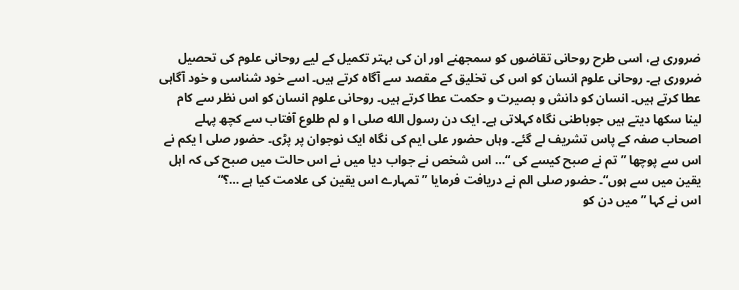ضروری ہے، اسی طرح روحانی تقاضوں کو سمجھنے اور ان کی بہتر تکمیل کے لیے روحانی علوم کی تحصیل ضروری ہے۔ روحانی علوم انسان کو اس کی تخلیق کے مقصد سے آگاہ کرتے ہیں۔ اسے خود شناسی و خود آگاہی عطا کرتے ہیں۔ انسان کو دانش و بصیرت و حکمت عطا کرتے ہیں۔ روحانی علوم انسان کو اس نظر سے کام لینا سکھا دیتے ہیں جوباطنی نگاہ کہلاتی ہے۔ ایک دن رسول الله صلى ا و لم طلوع آفتاب سے کچھ پہلے اصحاب صفہ کے پاس تشریف لے گئے۔ وہاں حضور علی ایم کی نگاہ ایک نوجوان پر پڑی۔ حضور صلی ا یکم نے اس سے پوچھا ” تم نے صبح کیسے کی “… اس شخص نے جواب دیا میں نے اس حالت میں صبح کی کہ اہل یقین میں سے ہوں“۔ حضور صلی الم نے دریافت فرمایا ” تمہارے اس یقین کی علامت کیا ہے …؟“
اس نے کہا ” میں دن کو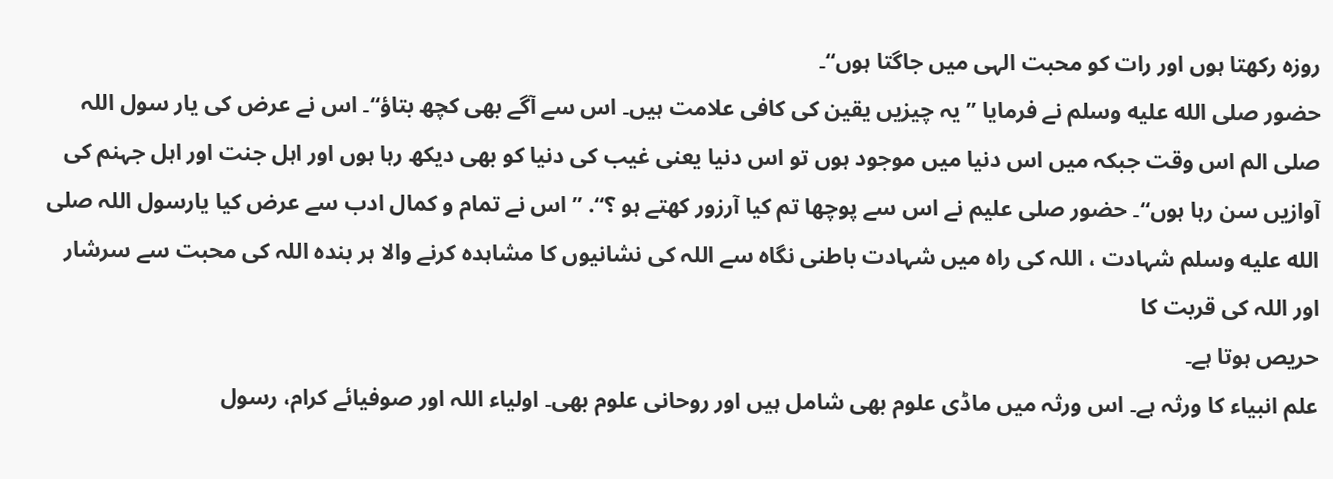روزہ رکھتا ہوں اور رات کو محبت الہی میں جاگتا ہوں“۔
حضور صلى الله عليه وسلم نے فرمایا ” یہ چیزیں یقین کی کافی علامت ہیں۔ اس سے آگے بھی کچھ بتاؤ“۔ اس نے عرض کی یار سول اللہ صلی الم اس وقت جبکہ میں اس دنیا میں موجود ہوں تو اس دنیا یعنی غیب کی دنیا کو بھی دیکھ رہا ہوں اور اہل جنت اور اہل جہنم کی آوازیں سن رہا ہوں“۔ حضور صلی علیم نے اس سے پوچھا تم کیا آرزور کھتے ہو ؟“. ” اس نے تمام و کمال ادب سے عرض کیا یارسول اللہ صلى الله عليه وسلم شہادت ، اللہ کی راہ میں شہادت باطنی نگاہ سے اللہ کی نشانیوں کا مشاہدہ کرنے والا ہر بندہ اللہ کی محبت سے سرشار اور اللہ کی قربت کا
حریص ہوتا ہے۔
علم انبیاء کا ورثہ ہے۔ اس ورثہ میں ماڈی علوم بھی شامل ہیں اور روحانی علوم بھی۔ اولیاء اللہ اور صوفیائے کرام، رسول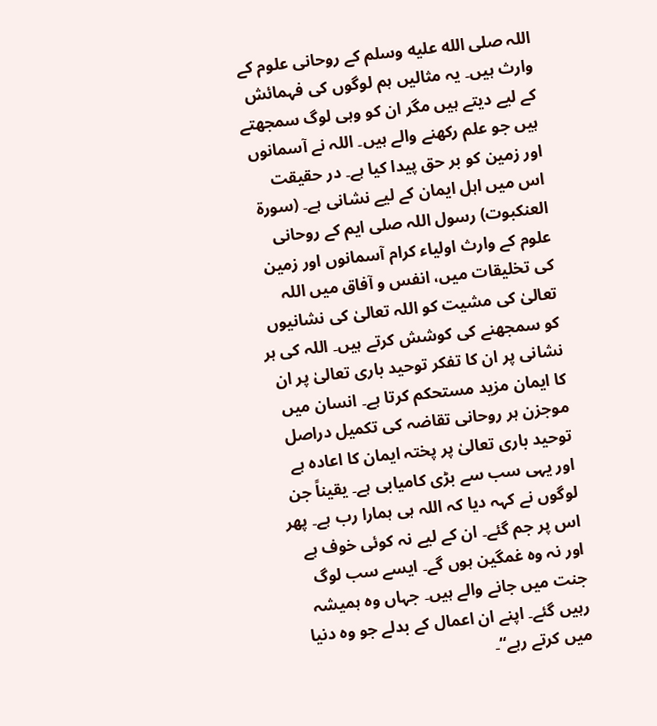اللہ صلى الله عليه وسلم کے روحانی علوم کے وارث ہیں۔ یہ مثالیں ہم لوگوں کی فہمائش کے لیے دیتے ہیں مگر ان کو وہی لوگ سمجھتے ہیں جو علم رکھنے والے ہیں۔ اللہ نے آسمانوں اور زمین کو بر حق پیدا کیا ہے۔ در حقیقت اس میں اہل ایمان کے لیے نشانی ہے۔ (سورۃ العنکبوت) رسول اللہ صلی ایم کے روحانی علوم کے وارث اولیاء کرام آسمانوں اور زمین کی تخلیقات میں، انفس و آفاق میں اللہ تعالیٰ کی مشیت کو اللہ تعالیٰ کی نشانیوں کو سمجھنے کی کوشش کرتے ہیں۔ اللہ کی ہر نشانی پر ان کا تفکر توحید باری تعالیٰ پر ان کا ایمان مزید مستحکم کرتا ہے۔ انسان میں موجزن ہر روحانی تقاضہ کی تکمیل دراصل توحید باری تعالیٰ پر پختہ ایمان کا اعادہ ہے اور یہی سب سے بڑی کامیابی ہے۔ یقیناً جن لوگوں نے کہہ دیا کہ اللہ ہی ہمارا رب ہے۔ پھر اس پر جم گئے۔ ان کے لیے نہ کوئی خوف ہے اور نہ وہ غمگین ہوں گے۔ ایسے سب لوگ جنت میں جانے والے ہیں۔ جہاں وہ ہمیشہ رہیں گئے۔ اپنے ان اعمال کے بدلے جو وہ دنیا میں کرتے رہے“۔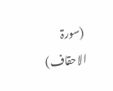(سورۃ الاحقاف)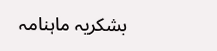بشکریہ ماہنامہ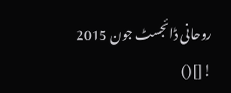روحانی ڈائجسٹ جون 2015
![]()